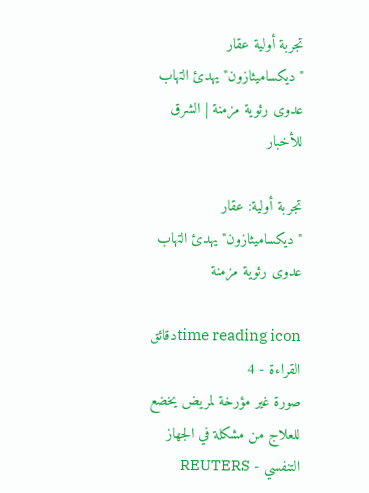تجربة أولية عقار "ديكساميثازون" يهدئ التهاب عدوى رئوية مزمنة | الشرق للأخبار

تجربة أولية: عقار "ديكساميثازون" يهدئ التهاب عدوى رئوية مزمنة

time reading iconدقائق القراءة - 4
صورة غير مؤرخة لمريض يخضع للعلاج من مشكلة في الجهاز التنفسي - REUTERS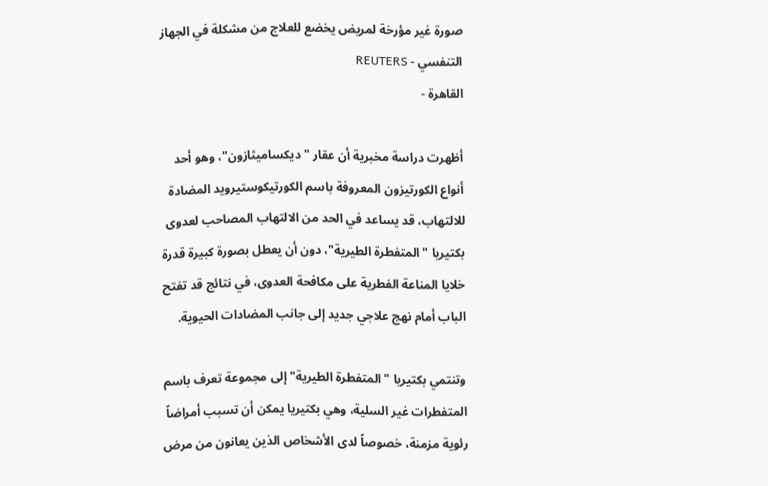صورة غير مؤرخة لمريض يخضع للعلاج من مشكلة في الجهاز التنفسي - REUTERS
القاهرة -

أظهرت دراسة مخبرية أن عقار "ديكساميثازون"، وهو أحد أنواع الكورتيزون المعروفة باسم الكورتيكوستيرويد المضادة للالتهاب، قد يساعد في الحد من الالتهاب المصاحب لعدوى بكتيريا "المتفطرة الطيرية"، دون أن يعطل بصورة كبيرة قدرة خلايا المناعة الفطرية على مكافحة العدوى، في نتائج قد تفتح الباب أمام نهج علاجي جديد إلى جانب المضادات الحيوية.

وتنتمي بكتيريا "المتفطرة الطيرية" إلى مجموعة تعرف باسم المتفطرات غير السلية، وهي بكتيريا يمكن أن تسبب أمراضاً رئوية مزمنة، خصوصاً لدى الأشخاص الذين يعانون من مرض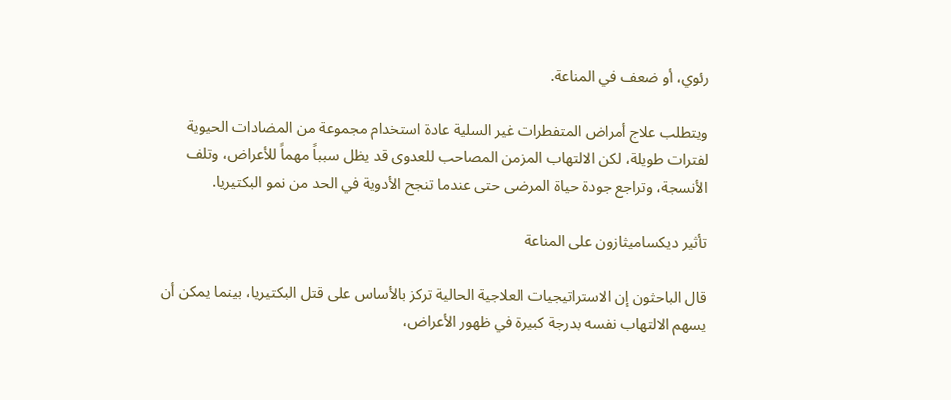رئوي، أو ضعف في المناعة.

ويتطلب علاج أمراض المتفطرات غير السلية عادة استخدام مجموعة من المضادات الحيوية لفترات طويلة، لكن الالتهاب المزمن المصاحب للعدوى قد يظل سبباً مهماً للأعراض، وتلف الأنسجة، وتراجع جودة حياة المرضى حتى عندما تنجح الأدوية في الحد من نمو البكتيريا.

تأثير ديكساميثازون على المناعة

قال الباحثون إن الاستراتيجيات العلاجية الحالية تركز بالأساس على قتل البكتيريا، بينما يمكن أن يسهم الالتهاب نفسه بدرجة كبيرة في ظهور الأعراض،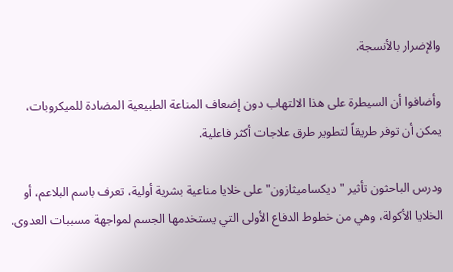والإضرار بالأنسجة.

وأضافوا أن السيطرة على هذا الالتهاب دون إضعاف المناعة الطبيعية المضادة للميكروبات، يمكن أن توفر طريقاً لتطوير طرق علاجات أكثر فاعلية.

ودرس الباحثون تأثير "ديكساميثازون" على خلايا مناعية بشرية أولية، تعرف باسم البلاعم، أو الخلايا الأكولة، وهي من خطوط الدفاع الأولى التي يستخدمها الجسم لمواجهة مسببات العدوى.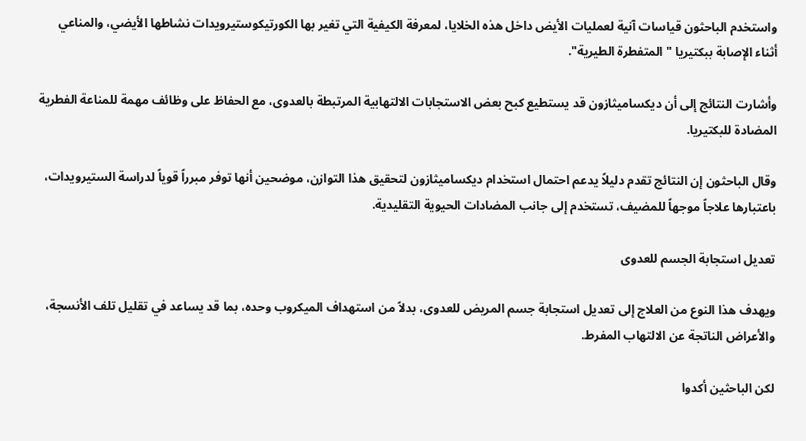واستخدم الباحثون قياسات آنية لعمليات الأيض داخل هذه الخلايا، لمعرفة الكيفية التي تغير بها الكورتيكوستيرويدات نشاطها الأيضي، والمناعي أثناء الإصابة ببكتيريا "المتفطرة الطيرية".

وأشارت النتائج إلى أن ديكساميثازون قد يستطيع كبح بعض الاستجابات الالتهابية المرتبطة بالعدوى، مع الحفاظ على وظائف مهمة للمناعة الفطرية المضادة للبكتيريا.

وقال الباحثون إن النتائج تقدم دليلاً يدعم احتمال استخدام ديكساميثازون لتحقيق هذا التوازن، موضحين أنها توفر مبرراً قوياً لدراسة الستيرويدات، باعتبارها علاجاً موجهاً للمضيف، تستخدم إلى جانب المضادات الحيوية التقليدية.

تعديل استجابة الجسم للعدوى

ويهدف هذا النوع من العلاج إلى تعديل استجابة جسم المريض للعدوى، بدلاً من استهداف الميكروب وحده، بما قد يساعد في تقليل تلف الأنسجة، والأعراض الناتجة عن الالتهاب المفرط.

لكن الباحثين أكدوا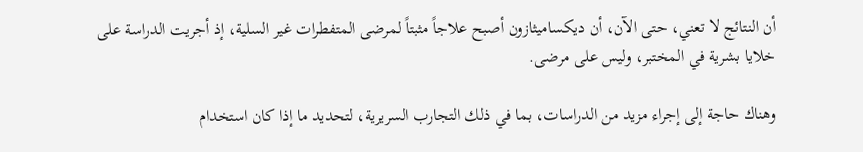أن النتائج لا تعني، حتى الآن، أن ديكساميثازون أصبح علاجاً مثبتاً لمرضى المتفطرات غير السلية، إذ أجريت الدراسة على خلايا بشرية في المختبر، وليس على مرضى.

وهناك حاجة إلى إجراء مزيد من الدراسات، بما في ذلك التجارب السريرية، لتحديد ما إذا كان استخدام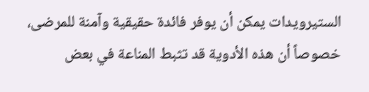الستيرويدات يمكن أن يوفر فائدة حقيقية وآمنة للمرضى، خصوصاً أن هذه الأدوية قد تثبط المناعة في بعض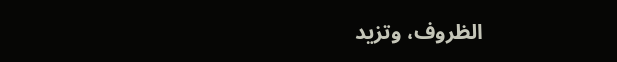الظروف، وتزيد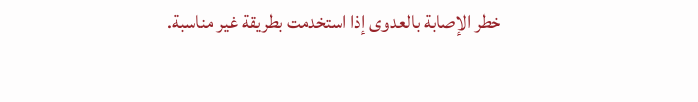خطر الإصابة بالعدوى إذا استخدمت بطريقة غير مناسبة.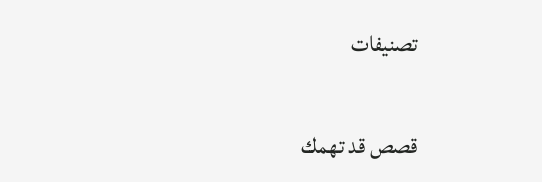تصنيفات

قصص قد تهمك